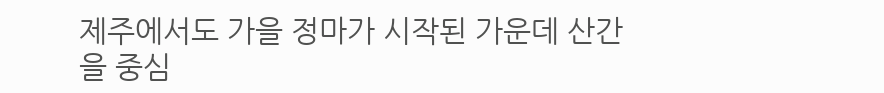제주에서도 가을 정마가 시작된 가운데 산간을 중심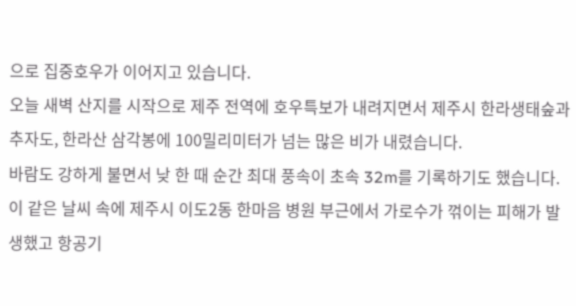으로 집중호우가 이어지고 있습니다.
오늘 새벽 산지를 시작으로 제주 전역에 호우특보가 내려지면서 제주시 한라생태숲과 추자도, 한라산 삼각봉에 100밀리미터가 넘는 많은 비가 내렸습니다.
바람도 강하게 불면서 낮 한 때 순간 최대 풍속이 초속 32m를 기록하기도 했습니다.
이 같은 날씨 속에 제주시 이도2동 한마음 병원 부근에서 가로수가 꺾이는 피해가 발생했고 항공기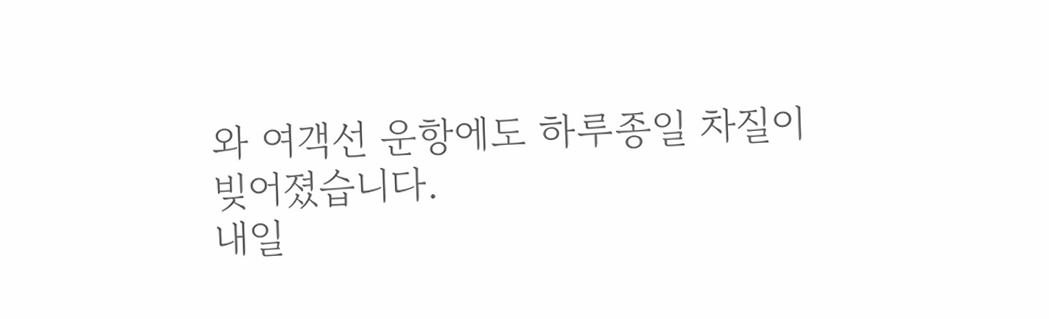와 여객선 운항에도 하루종일 차질이 빚어졌습니다.
내일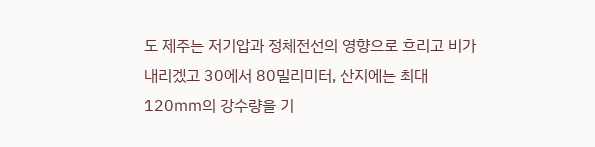도 제주는 저기압과 정체전선의 영향으로 흐리고 비가 내리겠고 30에서 80밀리미터, 산지에는 최대 120㎜의 강수량을 기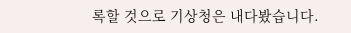록할 것으로 기상청은 내다봤습니다.